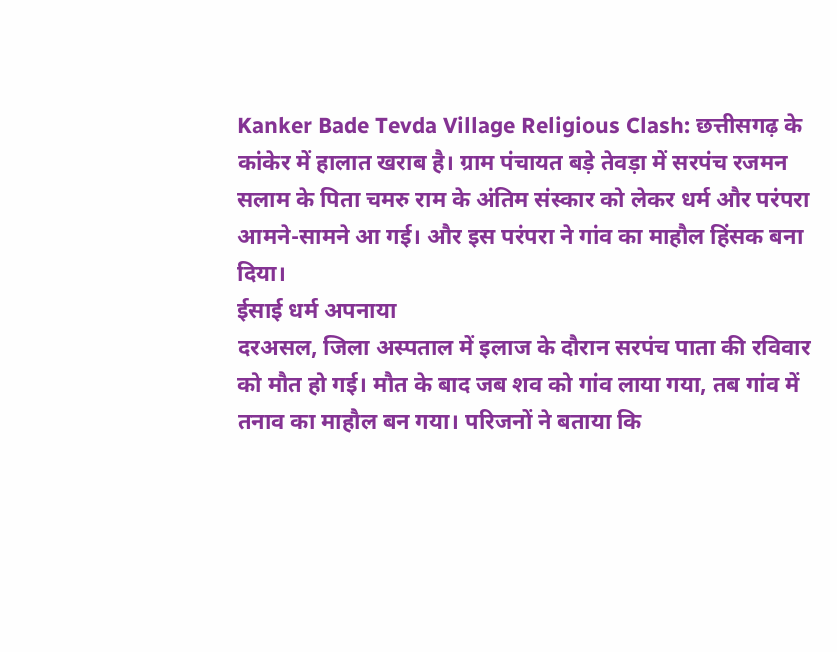Kanker Bade Tevda Village Religious Clash: छत्तीसगढ़ के कांकेर में हालात खराब है। ग्राम पंचायत बड़े तेवड़ा में सरपंच रजमन सलाम के पिता चमरु राम के अंतिम संस्कार को लेकर धर्म और परंपरा आमने-सामने आ गई। और इस परंपरा ने गांव का माहौल हिंसक बना दिया।
ईसाई धर्म अपनाया
दरअसल, जिला अस्पताल में इलाज के दौरान सरपंच पाता की रविवार को मौत हो गई। मौत के बाद जब शव को गांव लाया गया, तब गांव में तनाव का माहौल बन गया। परिजनों ने बताया कि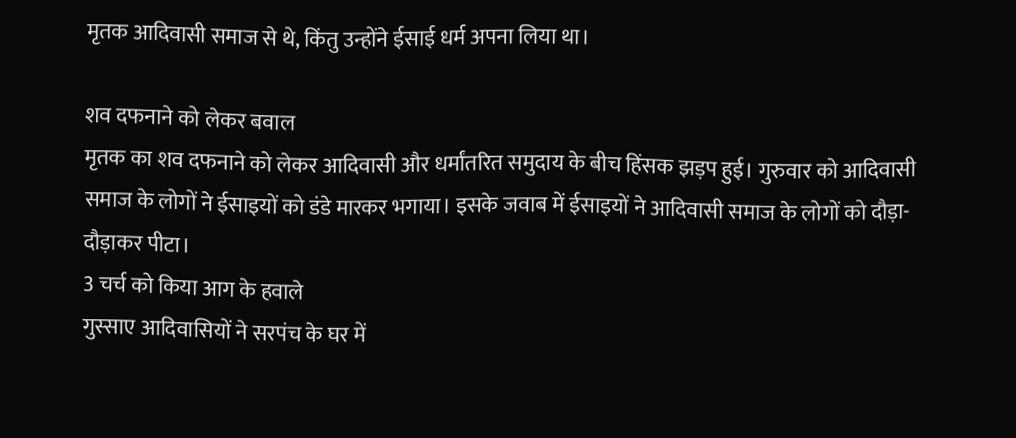मृतक आदिवासी समाज से थे, किंतु उन्होंने ईसाई धर्म अपना लिया था।

शव दफनाने को लेकर बवाल
मृतक का शव दफनाने को लेकर आदिवासी और धर्मांतरित समुदाय के बीच हिंसक झड़प हुई। गुरुवार को आदिवासी समाज के लोगों ने ईसाइयों को डंडे मारकर भगाया। इसके जवाब में ईसाइयों ने आदिवासी समाज के लोगों को दौड़ा-दौड़ाकर पीटा।
3 चर्च को किया आग के हवाले
गुस्साए आदिवासियों ने सरपंच के घर में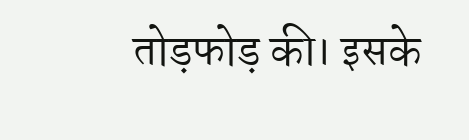तोड़फोड़ की। इसके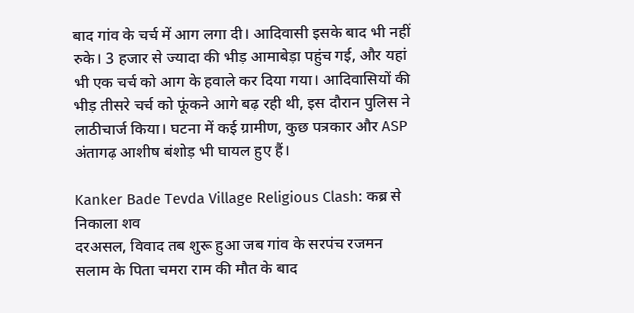बाद गांव के चर्च में आग लगा दी। आदिवासी इसके बाद भी नहीं रुके। 3 हजार से ज्यादा की भीड़ आमाबेड़ा पहुंच गई, और यहां भी एक चर्च को आग के हवाले कर दिया गया। आदिवासियों की भीड़ तीसरे चर्च को फूंकने आगे बढ़ रही थी, इस दौरान पुलिस ने लाठीचार्ज किया। घटना में कई ग्रामीण, कुछ पत्रकार और ASP अंतागढ़ आशीष बंशोड़ भी घायल हुए हैं।

Kanker Bade Tevda Village Religious Clash: कब्र से निकाला शव
दरअसल, विवाद तब शुरू हुआ जब गांव के सरपंच रजमन सलाम के पिता चमरा राम की मौत के बाद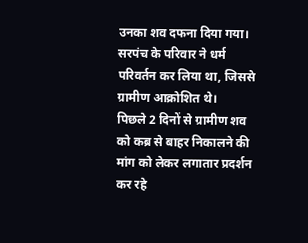उनका शव दफना दिया गया। सरपंच के परिवार ने धर्म परिवर्तन कर लिया था, जिससे ग्रामीण आक्रोशित थे।
पिछले 2 दिनों से ग्रामीण शव को कब्र से बाहर निकालने की मांग को लेकर लगातार प्रदर्शन कर रहे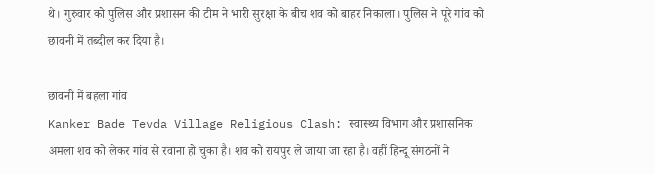थे। गुरुवार को पुलिस और प्रशासन की टीम ने भारी सुरक्षा के बीच शव को बाहर निकाला। पुलिस ने पूरे गांव को छावनी में तब्दील कर दिया है।

छावनी में बहला गांव
Kanker Bade Tevda Village Religious Clash: स्वास्थ्य विभाग और प्रशासनिक अमला शव को लेकर गांव से रवाना हो चुका है। शव को रायपुर ले जाया जा रहा है। वहीं हिन्दू संगठनों ने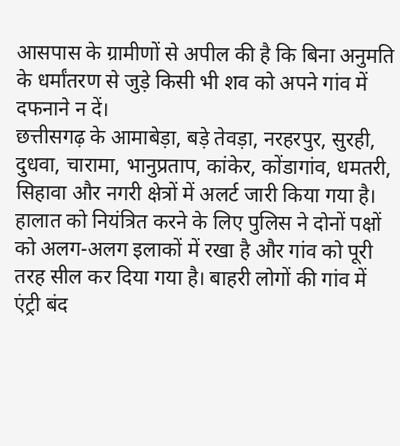आसपास के ग्रामीणों से अपील की है कि बिना अनुमति के धर्मांतरण से जुड़े किसी भी शव को अपने गांव में दफनाने न दें।
छत्तीसगढ़ के आमाबेड़ा, बड़े तेवड़ा, नरहरपुर, सुरही, दुधवा, चारामा, भानुप्रताप, कांकेर, कोंडागांव, धमतरी, सिहावा और नगरी क्षेत्रों में अलर्ट जारी किया गया है।
हालात को नियंत्रित करने के लिए पुलिस ने दोनों पक्षों को अलग-अलग इलाकों में रखा है और गांव को पूरी तरह सील कर दिया गया है। बाहरी लोगों की गांव में एंट्री बंद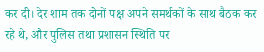कर दी। देर शाम तक दोनों पक्ष अपने समर्थकों के साथ बैठक कर रहे थे, और पुलिस तथा प्रशासन स्थिति पर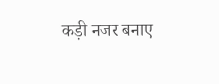कड़ी नजर बनाए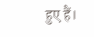हुए हैं।